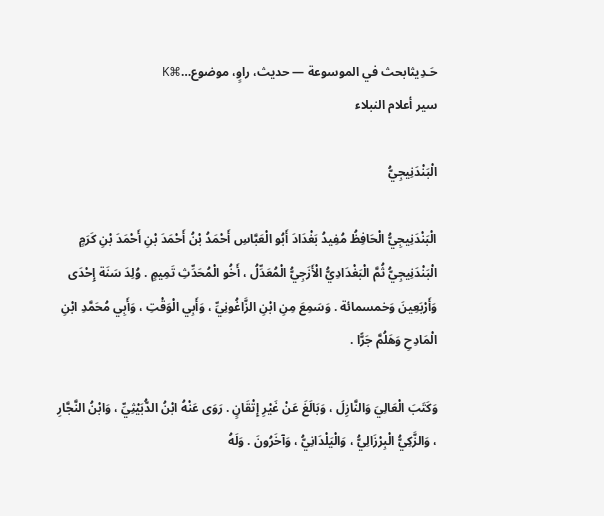حَـدِيثابحث في الموسوعة — حديث، راوٍ، موضوع…⌘K
سير أعلام النبلاء

الْبَنْدَنِيجِيُّ

الْبَنْدَنِيجِيُّ الْحَافِظُ مُفِيدُ بَغْدَادَ أَبُو الْعَبَّاسِ أَحْمَدُ بْنُ أَحْمَدَ بْنِ أَحْمَدَ بْنِ كَرَمٍ الْبَنْدَنِيجِيُّ ثُمَّ الْبَغْدَادِيُّ الْأَزَجِيُّ الْمُعَدِّلُ ، أَخُو الْمُحَدِّثِ تَمِيمٍ . وُلِدَ سَنَة إِحْدَى وَأَرْبَعِينَ وَخمسمائة . وَسَمِعَ مِنِ ابْنِ الزَّاغُونِيِّ ، وَأَبِي الْوَقْتِ ، وَأَبِي مُحَمَّدِ ابْنِ الْمَادِحِ وَهَلُمَّ جَرًّا .

وَكَتَبَ الْعَالِيَ وَالنَّازِلَ ، وَبَالَغَ عَنْ غَيْرِ إِتْقَانٍ . رَوَى عَنْهُ ابْنُ الدُّبَيْثِيِّ ، وَابْنُ النَّجَّارِ ، وَالزَّكِيُّ الْبِرْزَالِيُّ ، وَالْيَلْدَانِيُّ ، وَآخَرُونَ . وَلَهُ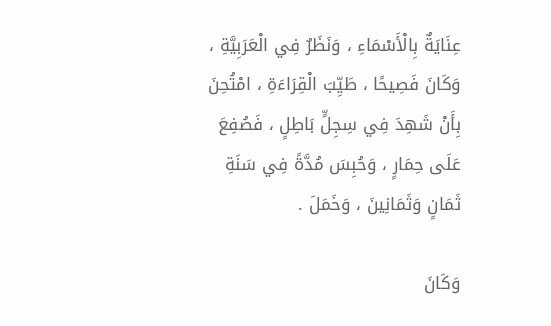عِنَايَةٌ بِالْأَسْمَاءِ ، وَنَظَرٌ فِي الْعَرَبِيَّةِ ، وَكَانَ فَصِيحًا ، طَيِّبَ الْقِرَاءَةِ ، امْتُحِنَ بِأَنْ شَهِدَ فِي سِجِلٍّ بَاطِلٍ ، فَصُفِعَ عَلَى حِمَارٍ ، وَحُبِسَ مُدَّةً فِي سَنَةِ ثَمَانٍ وَثَمَانِينَ ، وَخَمَلَ .

وَكَانَ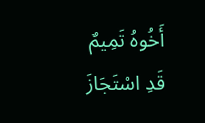أَخُوهُ تَمِيمٌ قَدِ اسْتَجَازَ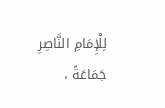لِلْإِمَامِ النَّاصِرِ جَمَاعَةً ،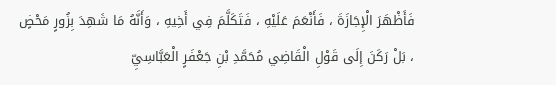فَأَظْهَرَ الْإِجَازَةَ ، فَأَنْعَمَ عَلَيْهِ ، فَتَكَلَّمَ فِي أَخِيهِ ، وَأَنَّهُ مَا شَهِدَ بِزُورٍ مَحْضٍ ، بَلْ رَكَنَ إِلَى قَوْلِ الْقَاضِي مُحَمَّدِ بْنِ جَعْفَرٍ الْعَبَّاسِيِّ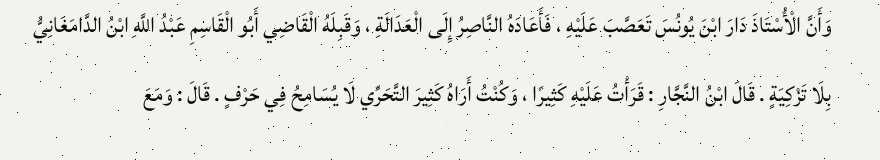وَأَنَّ الْأُسْتَاذَ دَارَ ابْنَ يُونُسَ تَعَصَّبَ عَلَيْهِ ، فَأَعَادَهُ النَّاصِرُ إِلَى الْعَدَالَةِ ، وَقَبِلَهُ الْقَاضِي أَبُو الْقَاسِمِ عَبْدُ اللَّهِ ابْنُ الدَّامَغَانِيُّ بِلَا تَزْكِيَةٍ . قَالَ ابْنُ النَّجَّارِ : قَرَأْتُ عَلَيْهِ كَثِيرًا ، وَكُنْتُ أَرَاهُ كَثِيرَ التَّحَرِّي لَا يُسَامِحُ فِي حَرْفٍ . قَالَ : وَمَعَ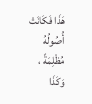هَذَا فَكَانَتْ أُصُولُهُ مُظْلِمَةً ، وَكَذَا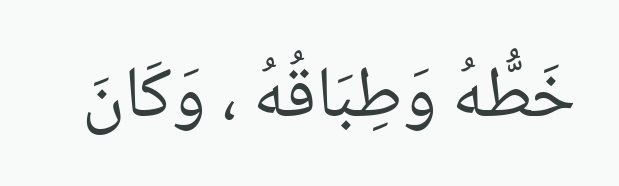خَطُّهُ وَطِبَاقُهُ ، وَكَانَ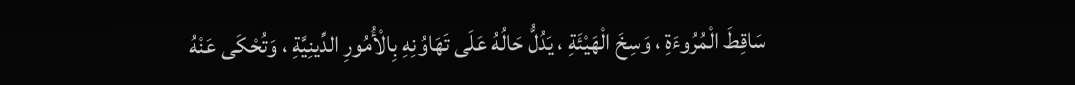سَاقِطَ الْمُرُوءَةِ ، وَسِخَ الْهَيْئَةِ ، يَدُلُّ حَالُهُ عَلَى تَهَاوُنِهِ بِالْأُمُورِ الدِّينِيَّةِ ، وَتُحْكَى عَنْهُ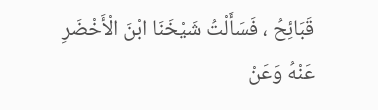قَبَائِحُ ، فَسَأَلْتُ شَيْخَنَا ابْنَ الْأَخْضَرِ عَنْهُ وَعَنْ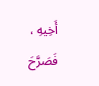أَخِيهِ ، فَصَرَّحَ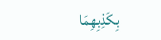بِكَذِبِهِمَا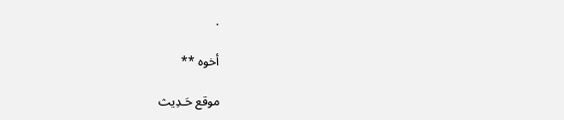.

أخوه **

موقع حَـدِيث